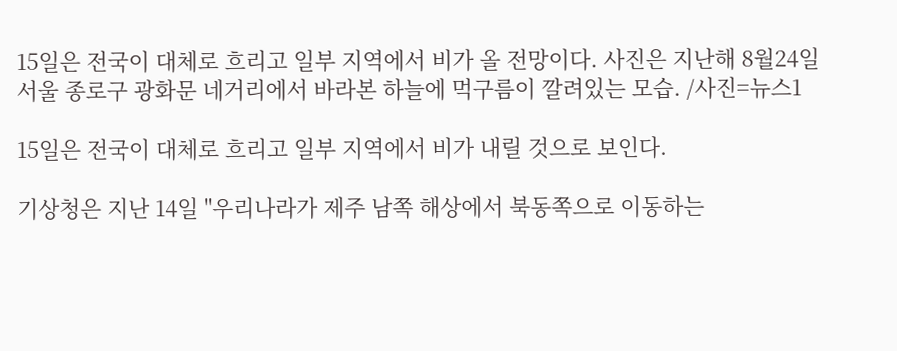15일은 전국이 대체로 흐리고 일부 지역에서 비가 올 전망이다. 사진은 지난해 8월24일 서울 종로구 광화문 네거리에서 바라본 하늘에 먹구름이 깔려있는 모습. /사진=뉴스1

15일은 전국이 대체로 흐리고 일부 지역에서 비가 내릴 것으로 보인다.

기상청은 지난 14일 "우리나라가 제주 남쪽 해상에서 북동쪽으로 이동하는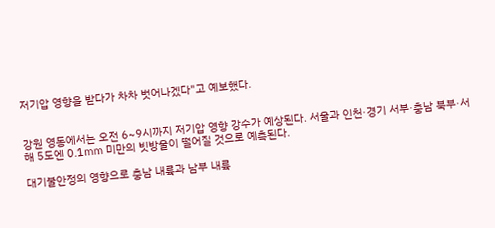저기압 영향을 받다가 차차 벗어나겠다"고 예보했다.


강원 영동에서는 오전 6~9시까지 저기압 영향 강수가 예상된다. 서울과 인천·경기 서부·충남 북부·서해 5도엔 0.1㎜ 미만의 빗방울이 떨어질 것으로 예측된다.

대기불안정의 영향으로 충남 내륙과 남부 내륙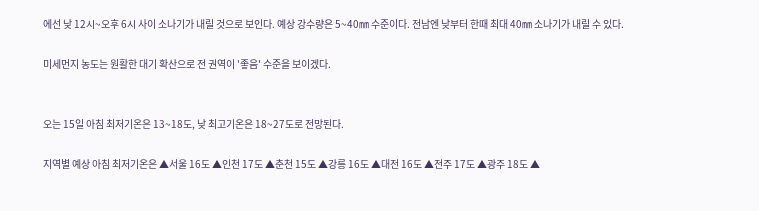에선 낮 12시~오후 6시 사이 소나기가 내릴 것으로 보인다. 예상 강수량은 5~40㎜ 수준이다. 전남엔 낮부터 한때 최대 40㎜ 소나기가 내릴 수 있다.

미세먼지 농도는 원활한 대기 확산으로 전 권역이 '좋음' 수준을 보이겠다.


오는 15일 아침 최저기온은 13~18도, 낮 최고기온은 18~27도로 전망된다.

지역별 예상 아침 최저기온은 ▲서울 16도 ▲인천 17도 ▲춘천 15도 ▲강릉 16도 ▲대전 16도 ▲전주 17도 ▲광주 18도 ▲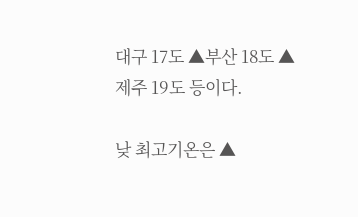대구 17도 ▲부산 18도 ▲제주 19도 등이다.

낮 최고기온은 ▲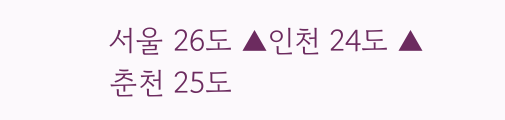서울 26도 ▲인천 24도 ▲춘천 25도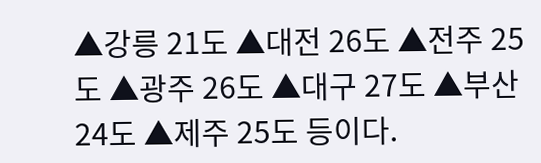▲강릉 21도 ▲대전 26도 ▲전주 25도 ▲광주 26도 ▲대구 27도 ▲부산 24도 ▲제주 25도 등이다.